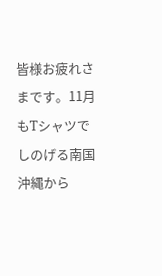皆様お疲れさまです。11月もTシャツでしのげる南国沖縄から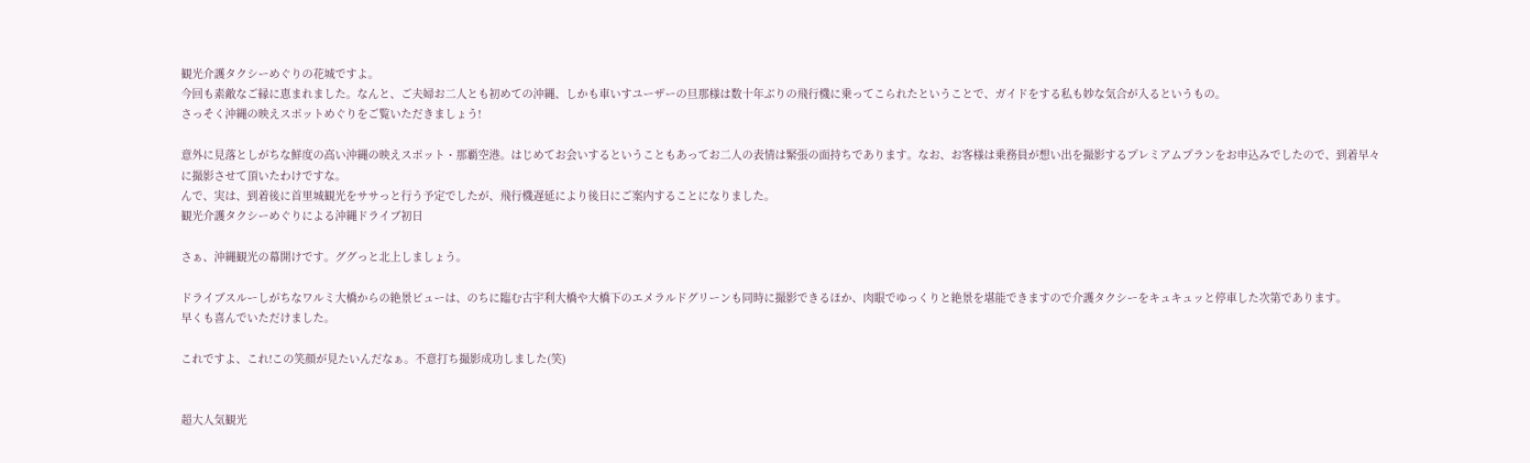観光介護タクシーめぐりの花城ですよ。
今回も素敵なご縁に恵まれました。なんと、ご夫婦お二人とも初めての沖縄、しかも車いすユーザーの旦那様は数十年ぶりの飛行機に乗ってこられたということで、ガイドをする私も妙な気合が入るというもの。
さっそく沖縄の映えスポットめぐりをご覧いただきましょう!

意外に見落としがちな鮮度の高い沖縄の映えスポット・那覇空港。はじめてお会いするということもあってお二人の表情は緊張の面持ちであります。なお、お客様は乗務員が想い出を撮影するプレミアムプランをお申込みでしたので、到着早々に撮影させて頂いたわけですな。
んで、実は、到着後に首里城観光をササっと行う予定でしたが、飛行機遅延により後日にご案内することになりました。
観光介護タクシーめぐりによる沖縄ドライブ初日

さぁ、沖縄観光の幕開けです。ググっと北上しましょう。

ドライブスルーしがちなワルミ大橋からの絶景ビューは、のちに臨む古宇利大橋や大橋下のエメラルドグリーンも同時に撮影できるほか、肉眼でゆっくりと絶景を堪能できますので介護タクシーをキュキュッと停車した次第であります。
早くも喜んでいただけました。

これですよ、これ!この笑顔が見たいんだなぁ。不意打ち撮影成功しました(笑)


超大人気観光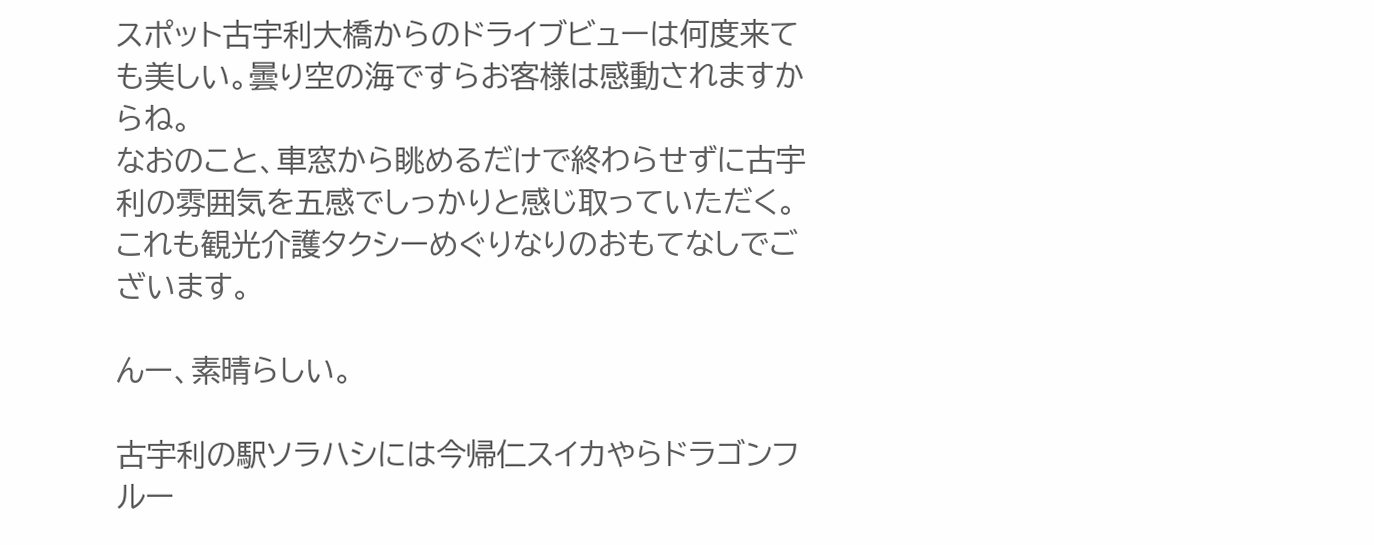スポット古宇利大橋からのドライブビューは何度来ても美しい。曇り空の海ですらお客様は感動されますからね。
なおのこと、車窓から眺めるだけで終わらせずに古宇利の雰囲気を五感でしっかりと感じ取っていただく。これも観光介護タクシーめぐりなりのおもてなしでございます。

んー、素晴らしい。

古宇利の駅ソラハシには今帰仁スイカやらドラゴンフルー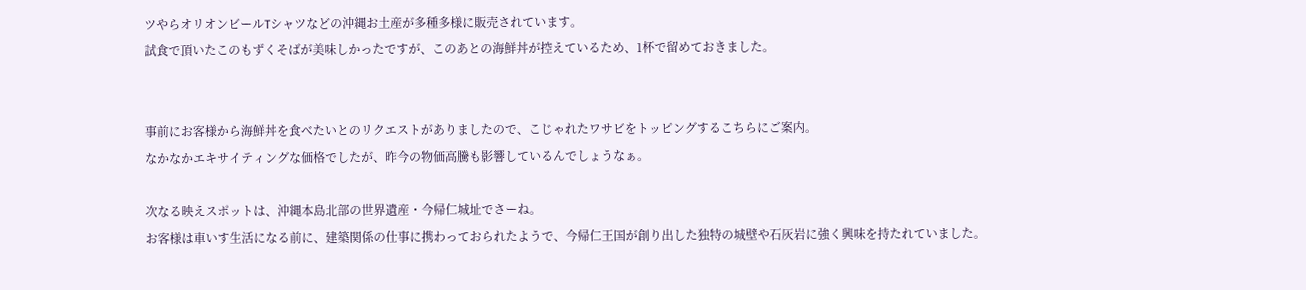ツやらオリオンビールTシャツなどの沖縄お土産が多種多様に販売されています。
試食で頂いたこのもずくそばが美味しかったですが、このあとの海鮮丼が控えているため、1杯で留めておきました。


事前にお客様から海鮮丼を食べたいとのリクエストがありましたので、こじゃれたワサビをトッピングするこちらにご案内。
なかなかエキサイティングな価格でしたが、昨今の物価高騰も影響しているんでしょうなぁ。

次なる映えスポットは、沖縄本島北部の世界遺産・今帰仁城址でさーね。
お客様は車いす生活になる前に、建築関係の仕事に携わっておられたようで、今帰仁王国が創り出した独特の城壁や石灰岩に強く興味を持たれていました。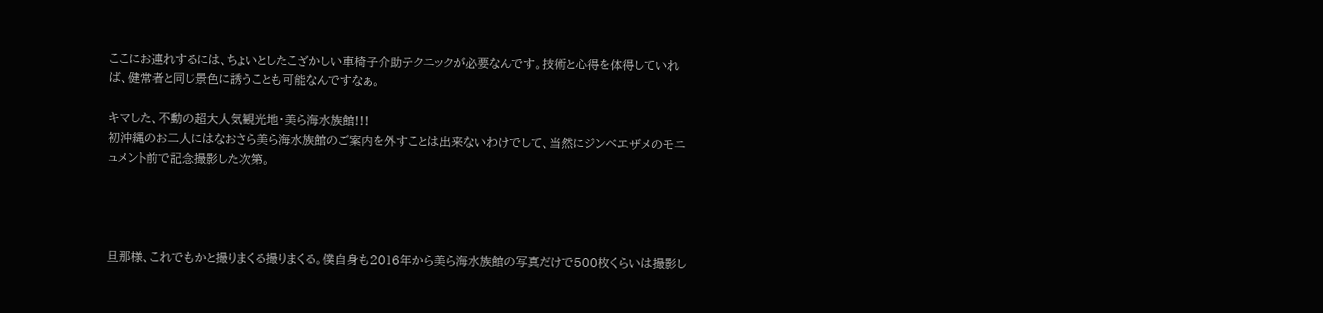ここにお連れするには、ちょいとしたこざかしい車椅子介助テクニックが必要なんです。技術と心得を体得していれば、健常者と同じ景色に誘うことも可能なんですなぁ。

キマした、不動の超大人気観光地・美ら海水族館!!!
初沖縄のお二人にはなおさら美ら海水族館のご案内を外すことは出来ないわけでして、当然にジンベエザメのモニュメント前で記念撮影した次第。




旦那様、これでもかと撮りまくる撮りまくる。僕自身も2016年から美ら海水族館の写真だけで500枚くらいは撮影し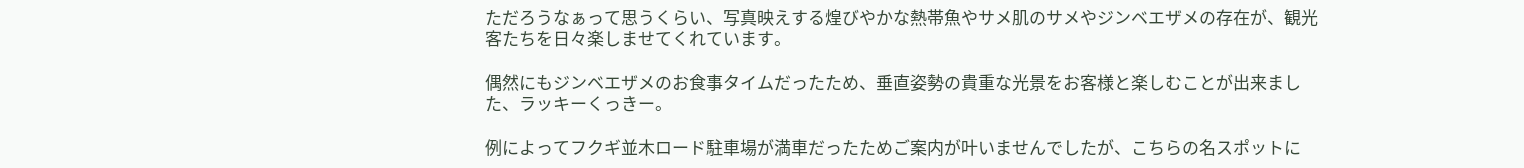ただろうなぁって思うくらい、写真映えする煌びやかな熱帯魚やサメ肌のサメやジンベエザメの存在が、観光客たちを日々楽しませてくれています。

偶然にもジンベエザメのお食事タイムだったため、垂直姿勢の貴重な光景をお客様と楽しむことが出来ました、ラッキーくっきー。

例によってフクギ並木ロード駐車場が満車だったためご案内が叶いませんでしたが、こちらの名スポットに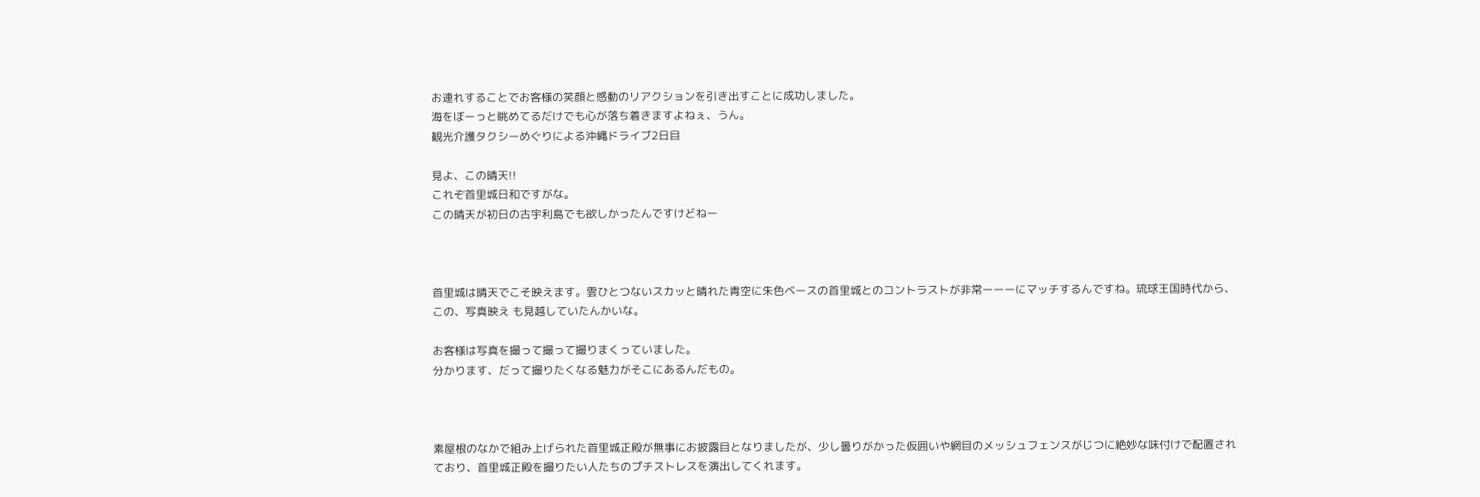お連れすることでお客様の笑顔と感動のリアクションを引き出すことに成功しました。
海をぼーっと眺めてるだけでも心が落ち着きますよねぇ、うん。
観光介護タクシーめぐりによる沖縄ドライブ2日目

見よ、この晴天!!
これぞ首里城日和ですがな。
この晴天が初日の古宇利島でも欲しかったんですけどねー



首里城は晴天でこそ映えます。雲ひとつないスカッと晴れた青空に朱色ベースの首里城とのコントラストが非常ーーーにマッチするんですね。琉球王国時代から、この、写真映え も見越していたんかいな。

お客様は写真を撮って撮って撮りまくっていました。
分かります、だって撮りたくなる魅力がそこにあるんだもの。



素屋根のなかで組み上げられた首里城正殿が無事にお披露目となりましたが、少し曇りがかった仮囲いや網目のメッシュフェンスがじつに絶妙な味付けで配置されており、首里城正殿を撮りたい人たちのプチストレスを演出してくれます。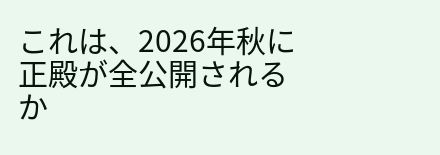これは、2026年秋に正殿が全公開されるか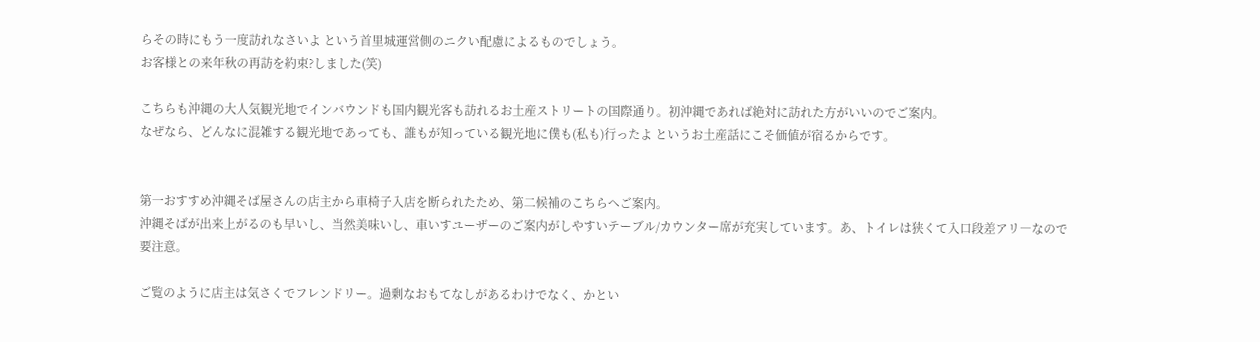らその時にもう一度訪れなさいよ という首里城運営側のニクい配慮によるものでしょう。
お客様との来年秋の再訪を約束?しました(笑)

こちらも沖縄の大人気観光地でインバウンドも国内観光客も訪れるお土産ストリートの国際通り。初沖縄であれば絶対に訪れた方がいいのでご案内。
なぜなら、どんなに混雑する観光地であっても、誰もが知っている観光地に僕も(私も)行ったよ というお土産話にこそ価値が宿るからです。


第一おすすめ沖縄そば屋さんの店主から車椅子入店を断られたため、第二候補のこちらへご案内。
沖縄そばが出来上がるのも早いし、当然美味いし、車いすユーザーのご案内がしやすいテーブル/カウンター席が充実しています。あ、トイレは狭くて入口段差アリ―なので要注意。

ご覧のように店主は気さくでフレンドリー。過剰なおもてなしがあるわけでなく、かとい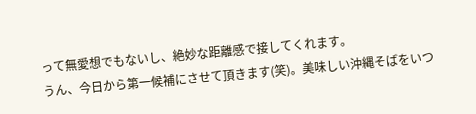って無愛想でもないし、絶妙な距離感で接してくれます。
うん、今日から第一候補にさせて頂きます(笑)。美味しい沖縄そばをいつ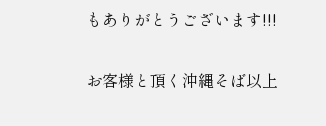もありがとうございます!!!

お客様と頂く沖縄そば以上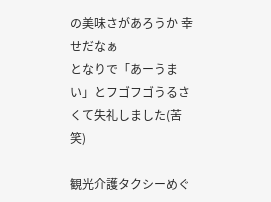の美味さがあろうか 幸せだなぁ
となりで「あーうまい」とフゴフゴうるさくて失礼しました(苦笑)

観光介護タクシーめぐ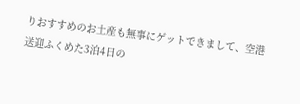りおすすめのお土産も無事にゲットできまして、空港送迎ふくめた3泊4日の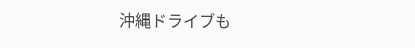沖縄ドライブも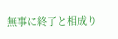無事に終了と相成り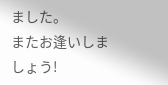ました。
またお逢いしましょう!